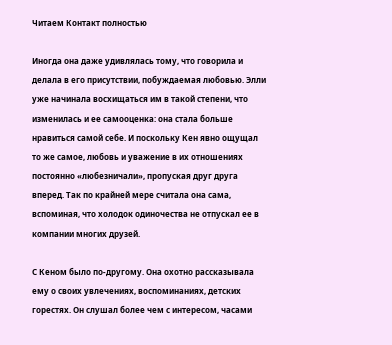Читаем Контакт полностью

Иногда она даже удивлялась тому, что говорила и делала в его присутствии, побуждаемая любовью. Элли уже начинала восхищаться им в такой степени, что изменилась и ее самооценка: она стала больше нравиться самой себе. И поскольку Кен явно ощущал то же самое, любовь и уважение в их отношениях постоянно «любезничали», пропуская друг друга вперед. Так по крайней мере считала она сама, вспоминая, что холодок одиночества не отпускал ее в компании многих друзей.

С Кеном было по-другому. Она охотно рассказывала ему о своих увлечениях, воспоминаниях, детских горестях. Он слушал более чем с интересом, часами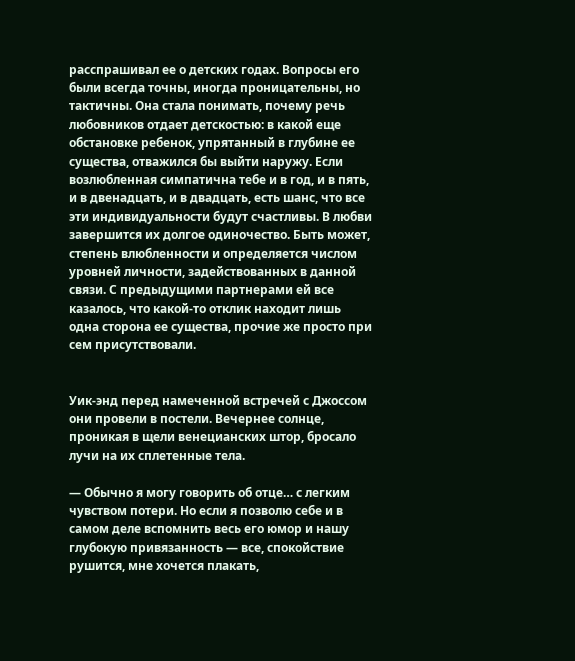расспрашивал ее о детских годах. Вопросы его были всегда точны, иногда проницательны, но тактичны. Она стала понимать, почему речь любовников отдает детскостью: в какой еще обстановке ребенок, упрятанный в глубине ее существа, отважился бы выйти наружу. Если возлюбленная симпатична тебе и в год, и в пять, и в двенадцать, и в двадцать, есть шанс, что все эти индивидуальности будут счастливы. В любви завершится их долгое одиночество. Быть может, степень влюбленности и определяется числом уровней личности, задействованных в данной связи. С предыдущими партнерами ей все казалось, что какой-то отклик находит лишь одна сторона ее существа, прочие же просто при сем присутствовали.


Уик-энд перед намеченной встречей с Джоссом они провели в постели. Вечернее солнце, проникая в щели венецианских штор, бросало лучи на их сплетенные тела.

— Обычно я могу говорить об отце… с легким чувством потери. Но если я позволю себе и в самом деле вспомнить весь его юмор и нашу глубокую привязанность — все, спокойствие рушится, мне хочется плакать,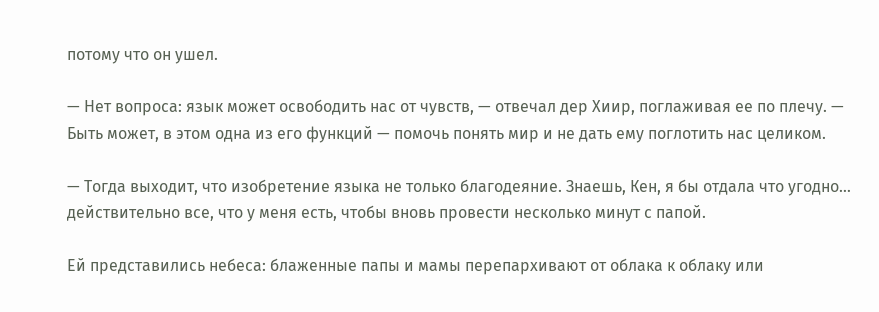потому что он ушел.

— Нет вопроса: язык может освободить нас от чувств, — отвечал дер Хиир, поглаживая ее по плечу. — Быть может, в этом одна из его функций — помочь понять мир и не дать ему поглотить нас целиком.

— Тогда выходит, что изобретение языка не только благодеяние. Знаешь, Кен, я бы отдала что угодно… действительно все, что у меня есть, чтобы вновь провести несколько минут с папой.

Ей представились небеса: блаженные папы и мамы перепархивают от облака к облаку или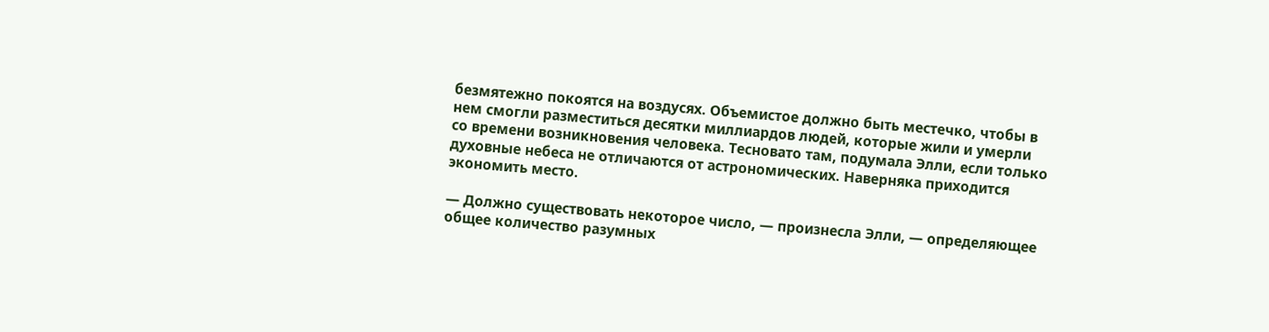безмятежно покоятся на воздусях. Объемистое должно быть местечко, чтобы в нем смогли разместиться десятки миллиардов людей, которые жили и умерли со времени возникновения человека. Тесновато там, подумала Элли, если только духовные небеса не отличаются от астрономических. Наверняка приходится экономить место.

— Должно существовать некоторое число, — произнесла Элли, — определяющее общее количество разумных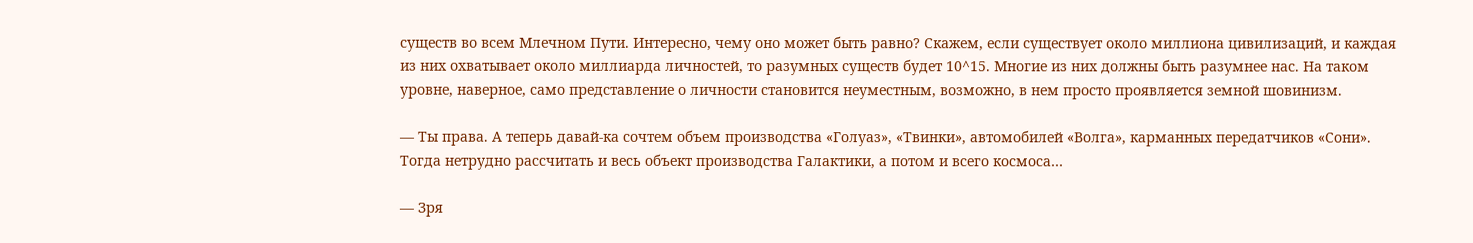существ во всем Млечном Пути. Интересно, чему оно может быть равно? Скажем, если существует около миллиона цивилизаций, и каждая из них охватывает около миллиарда личностей, то разумных существ будет 10^15. Многие из них должны быть разумнее нас. На таком уровне, наверное, само представление о личности становится неуместным, возможно, в нем просто проявляется земной шовинизм.

— Ты права. А теперь давай-ка сочтем объем производства «Голуаз», «Твинки», автомобилей «Волга», карманных передатчиков «Сони». Тогда нетрудно рассчитать и весь объект производства Галактики, а потом и всего космоса…

— Зря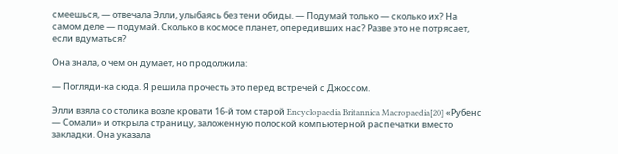смеешься, — отвечала Элли, улыбаясь без тени обиды. — Подумай только — сколько их? На самом деле — подумай. Сколько в космосе планет, опередивших нас? Разве это не потрясает, если вдуматься?

Она знала, о чем он думает, но продолжила:

— Погляди-ка сюда. Я решила прочесть это перед встречей с Джоссом.

Элли взяла со столика возле кровати 16-й том старой Encyclopaedia Britannica Macropaedia[20] «Рубенс — Сомали» и открыла страницу, заложенную полоской компьютерной распечатки вместо закладки. Она указала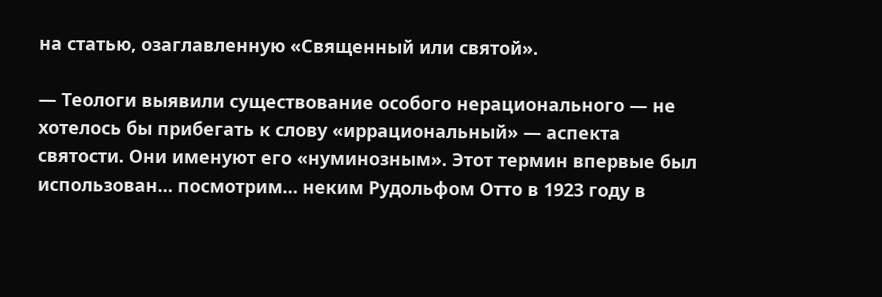на статью, озаглавленную «Священный или святой».

— Теологи выявили существование особого нерационального — не хотелось бы прибегать к слову «иррациональный» — аспекта святости. Они именуют его «нуминозным». Этот термин впервые был использован… посмотрим… неким Рудольфом Отто в 1923 году в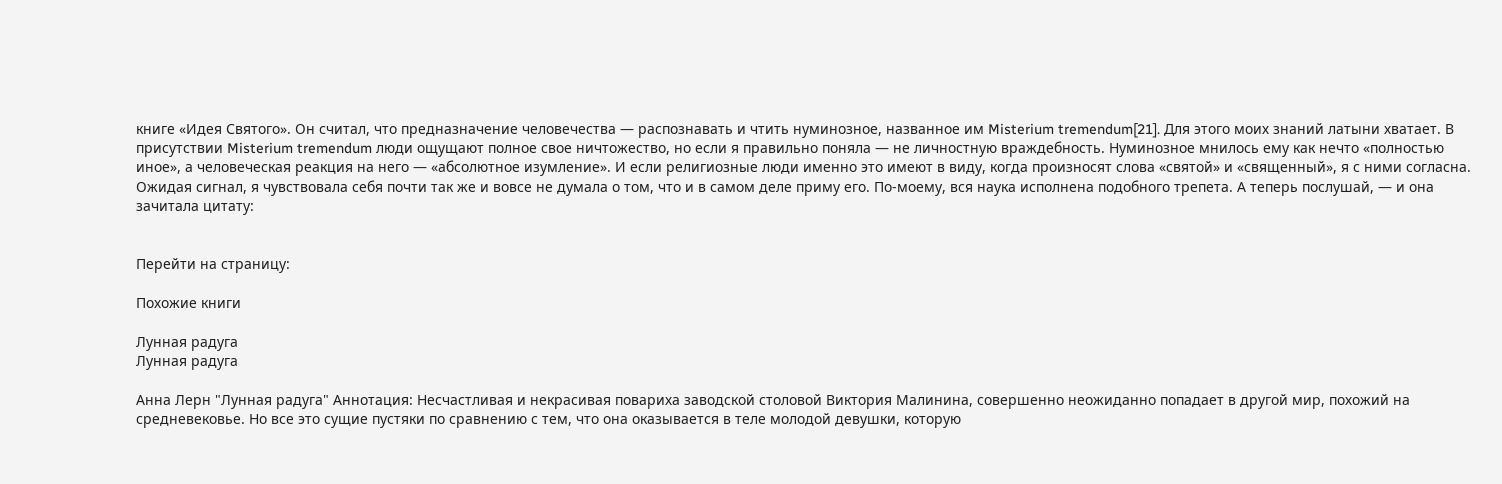книге «Идея Святого». Он считал, что предназначение человечества — распознавать и чтить нуминозное, названное им Misterium tremendum[21]. Для этого моих знаний латыни хватает. В присутствии Misterium tremendum люди ощущают полное свое ничтожество, но если я правильно поняла — не личностную враждебность. Нуминозное мнилось ему как нечто «полностью иное», а человеческая реакция на него — «абсолютное изумление». И если религиозные люди именно это имеют в виду, когда произносят слова «святой» и «священный», я с ними согласна. Ожидая сигнал, я чувствовала себя почти так же и вовсе не думала о том, что и в самом деле приму его. По-моему, вся наука исполнена подобного трепета. А теперь послушай, — и она зачитала цитату:


Перейти на страницу:

Похожие книги

Лунная радуга
Лунная радуга

Анна Лерн "Лунная радуга" Аннотация: Несчастливая и некрасивая повариха заводской столовой Виктория Малинина, совершенно неожиданно попадает в другой мир, похожий на средневековье. Но все это сущие пустяки по сравнению с тем, что она оказывается в теле молодой девушки, которую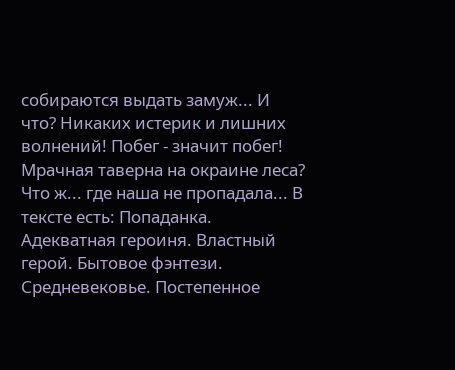собираются выдать замуж... И что? Никаких истерик и лишних волнений! Побег - значит побег! Мрачная таверна на окраине леса? Что ж... где наша не пропадала... В тексте есть: Попаданка. Адекватная героиня. Властный герой. Бытовое фэнтези. Средневековье. Постепенное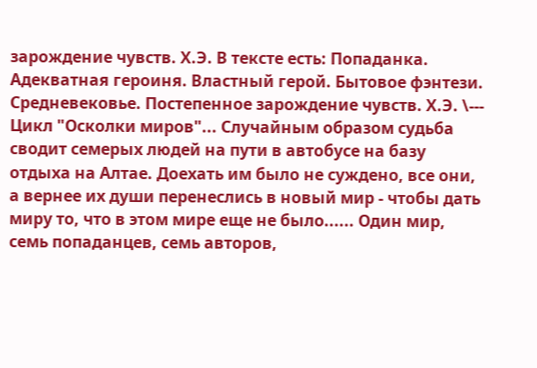зарождение чувств. Х.Э. В тексте есть: Попаданка. Адекватная героиня. Властный герой. Бытовое фэнтези. Средневековье. Постепенное зарождение чувств. Х.Э. \--- Цикл "Осколки миров"... Случайным образом судьба сводит семерых людей на пути в автобусе на базу отдыха на Алтае. Доехать им было не суждено, все они, а вернее их души перенеслись в новый мир - чтобы дать миру то, что в этом мире еще не было...... Один мир, семь попаданцев, семь авторов,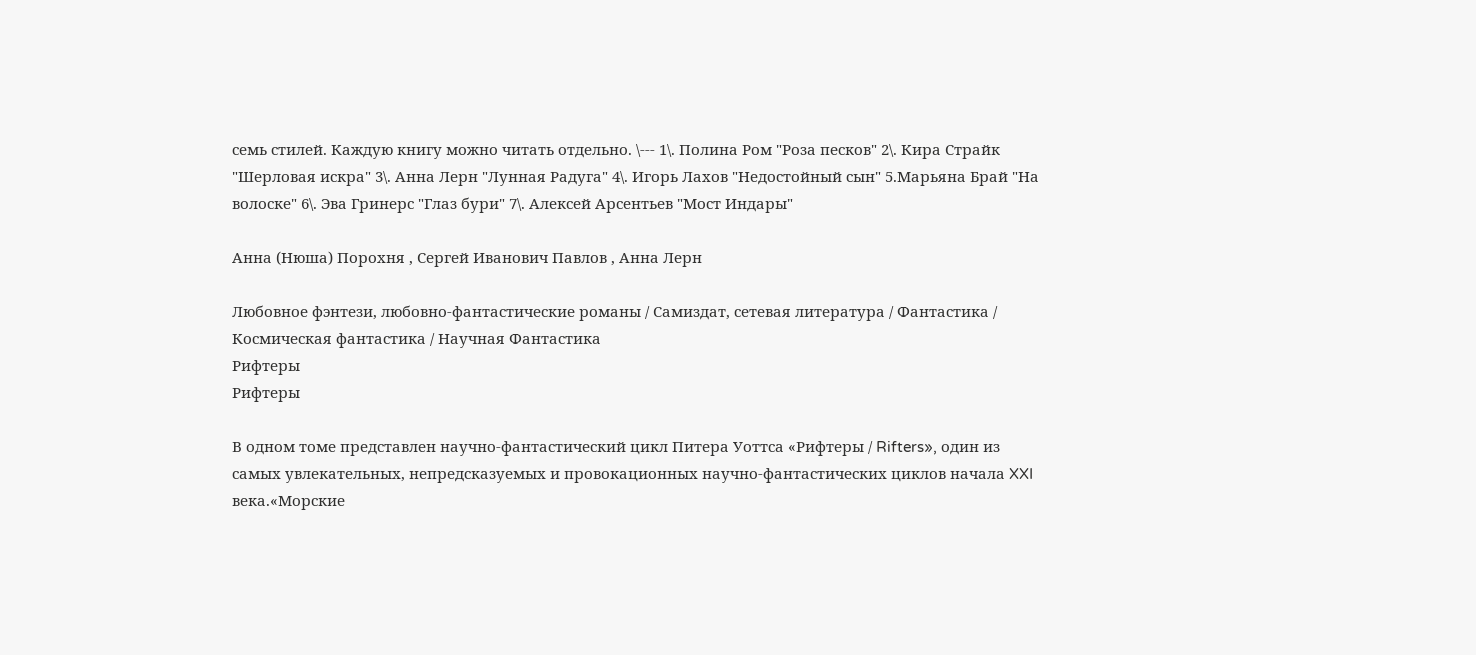семь стилей. Каждую книгу можно читать отдельно. \--- 1\. Полина Ром "Роза песков" 2\. Кира Страйк "Шерловая искра" 3\. Анна Лерн "Лунная Радуга" 4\. Игорь Лахов "Недостойный сын" 5.Марьяна Брай "На волоске" 6\. Эва Гринерс "Глаз бури" 7\. Алексей Арсентьев "Мост Индары"

Анна (Нюша) Порохня , Сергей Иванович Павлов , Анна Лерн

Любовное фэнтези, любовно-фантастические романы / Самиздат, сетевая литература / Фантастика / Космическая фантастика / Научная Фантастика
Рифтеры
Рифтеры

В одном томе представлен научно-фантастический цикл Питера Уоттса «Рифтеры / Rifters», один из самых увлекательных, непредсказуемых и провокационных научно-фантастических циклов начала XXI века.«Морские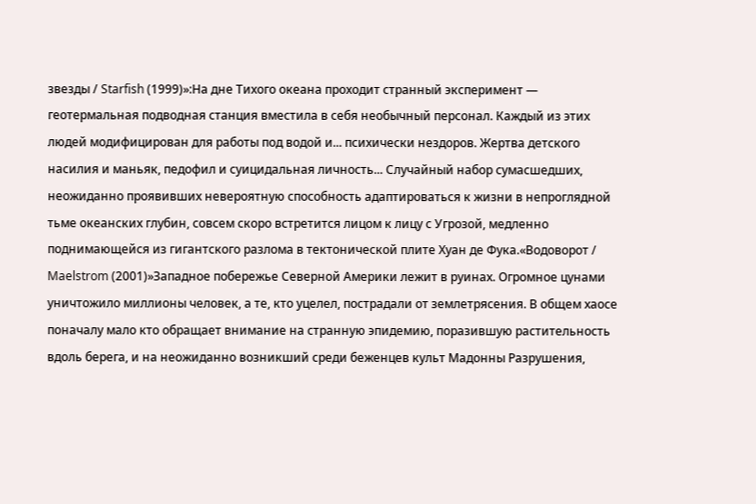звезды / Starfish (1999)»:На дне Тихого океана проходит странный эксперимент — геотермальная подводная станция вместила в себя необычный персонал. Каждый из этих людей модифицирован для работы под водой и... психически нездоров. Жертва детского насилия и маньяк, педофил и суицидальная личность... Случайный набор сумасшедших, неожиданно проявивших невероятную способность адаптироваться к жизни в непроглядной тьме океанских глубин, совсем скоро встретится лицом к лицу с Угрозой, медленно поднимающейся из гигантского разлома в тектонической плите Хуан де Фука.«Водоворот / Maelstrom (2001)»Западное побережье Северной Америки лежит в руинах. Огромное цунами уничтожило миллионы человек, а те, кто уцелел, пострадали от землетрясения. В общем хаосе поначалу мало кто обращает внимание на странную эпидемию, поразившую растительность вдоль берега, и на неожиданно возникший среди беженцев культ Мадонны Разрушения,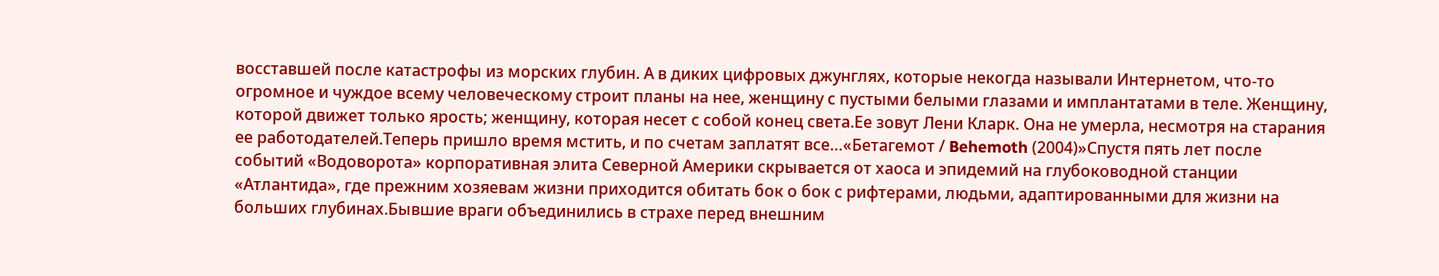восставшей после катастрофы из морских глубин. А в диких цифровых джунглях, которые некогда называли Интернетом, что-то огромное и чуждое всему человеческому строит планы на нее, женщину с пустыми белыми глазами и имплантатами в теле. Женщину, которой движет только ярость; женщину, которая несет с собой конец света.Ее зовут Лени Кларк. Она не умерла, несмотря на старания ее работодателей.Теперь пришло время мстить, и по счетам заплатят все…«Бетагемот / Behemoth (2004)»Спустя пять лет после событий «Водоворота» корпоративная элита Северной Америки скрывается от хаоса и эпидемий на глубоководной станции «Атлантида», где прежним хозяевам жизни приходится обитать бок о бок с рифтерами, людьми, адаптированными для жизни на больших глубинах.Бывшие враги объединились в страхе перед внешним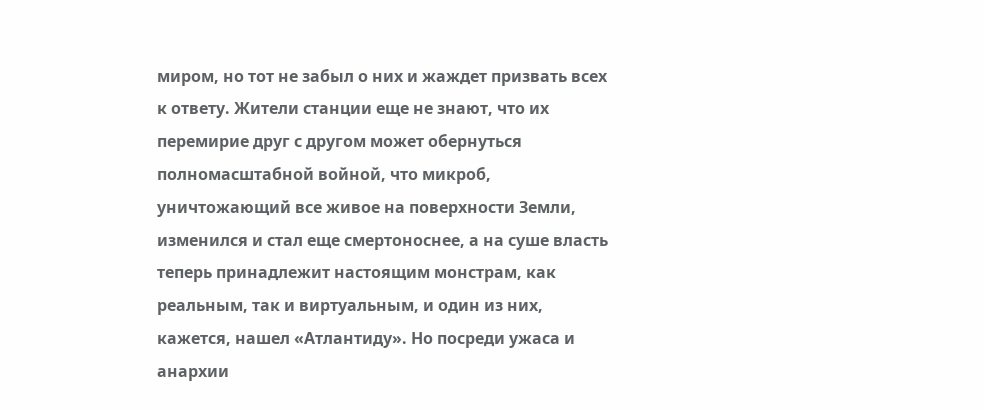миром, но тот не забыл о них и жаждет призвать всех к ответу. Жители станции еще не знают, что их перемирие друг с другом может обернуться полномасштабной войной, что микроб, уничтожающий все живое на поверхности Земли, изменился и стал еще смертоноснее, а на суше власть теперь принадлежит настоящим монстрам, как реальным, так и виртуальным, и один из них, кажется, нашел «Атлантиду». Но посреди ужаса и анархии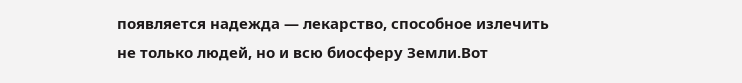появляется надежда — лекарство, способное излечить не только людей, но и всю биосферу Земли.Вот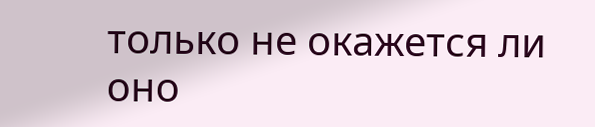только не окажется ли оно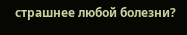страшнее любой болезни?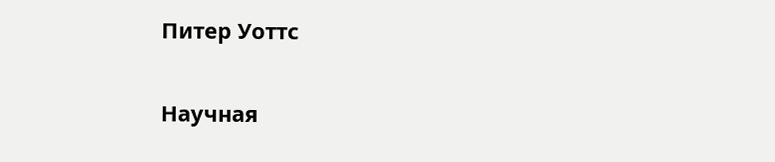Питер Уоттс

Научная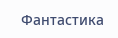Фантастика